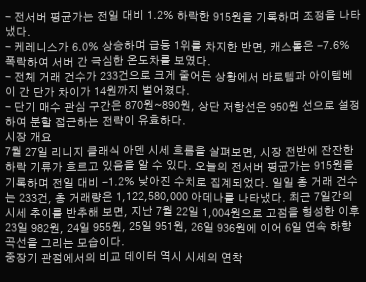- 전서버 평균가는 전일 대비 1.2% 하락한 915원을 기록하며 조정을 나타냈다.
- 케레니스가 6.0% 상승하며 급등 1위를 차지한 반면, 캐스톨은 -7.6% 폭락하여 서버 간 극심한 온도차를 보였다.
- 전체 거래 건수가 233건으로 크게 줄어든 상황에서 바로템과 아이템베이 간 단가 차이가 14원까지 벌어졌다.
- 단기 매수 관심 구간은 870원~890원, 상단 저항선은 950원 선으로 설정하여 분할 접근하는 전략이 유효하다.
시장 개요
7월 27일 리니지 클래식 아덴 시세 흐름을 살펴보면, 시장 전반에 잔잔한 하락 기류가 흐르고 있음을 알 수 있다. 오늘의 전서버 평균가는 915원을 기록하며 전일 대비 -1.2% 낮아진 수치로 집계되었다. 일일 총 거래 건수는 233건, 총 거래량은 1,122,580,000 아데나를 나타냈다. 최근 7일간의 시세 추이를 반추해 보면, 지난 7월 22일 1,004원으로 고점을 형성한 이후 23일 982원, 24일 955원, 25일 951원, 26일 936원에 이어 6일 연속 하향 곡선을 그리는 모습이다.
중장기 관점에서의 비교 데이터 역시 시세의 연착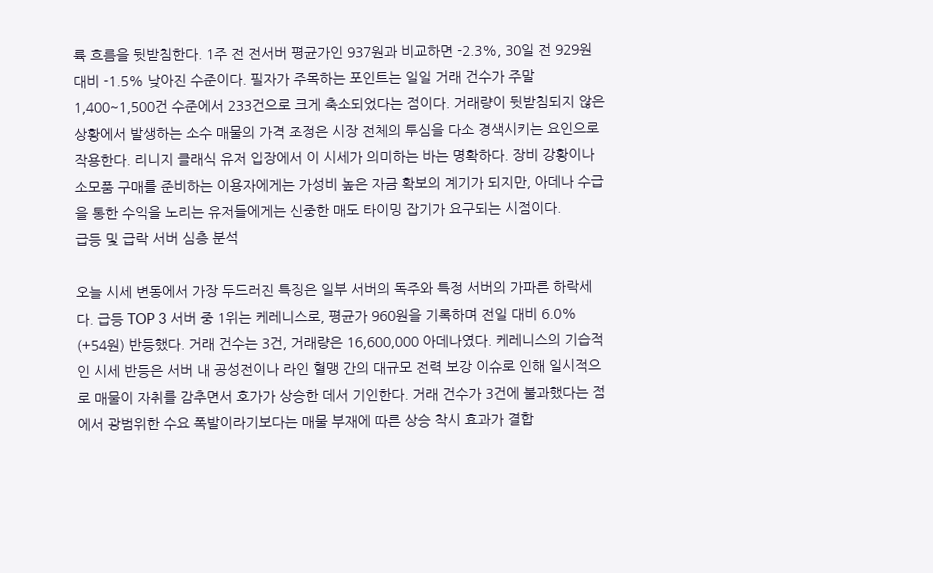륙 흐름을 뒷받침한다. 1주 전 전서버 평균가인 937원과 비교하면 -2.3%, 30일 전 929원 대비 -1.5% 낮아진 수준이다. 필자가 주목하는 포인트는 일일 거래 건수가 주말 1,400~1,500건 수준에서 233건으로 크게 축소되었다는 점이다. 거래량이 뒷받침되지 않은 상황에서 발생하는 소수 매물의 가격 조정은 시장 전체의 투심을 다소 경색시키는 요인으로 작용한다. 리니지 클래식 유저 입장에서 이 시세가 의미하는 바는 명확하다. 장비 강황이나 소모품 구매를 준비하는 이용자에게는 가성비 높은 자금 확보의 계기가 되지만, 아데나 수급을 통한 수익을 노리는 유저들에게는 신중한 매도 타이밍 잡기가 요구되는 시점이다.
급등 및 급락 서버 심층 분석

오늘 시세 변동에서 가장 두드러진 특징은 일부 서버의 독주와 특정 서버의 가파른 하락세다. 급등 TOP 3 서버 중 1위는 케레니스로, 평균가 960원을 기록하며 전일 대비 6.0% (+54원) 반등했다. 거래 건수는 3건, 거래량은 16,600,000 아데나였다. 케레니스의 기습적인 시세 반등은 서버 내 공성전이나 라인 혈맹 간의 대규모 전력 보강 이슈로 인해 일시적으로 매물이 자취를 감추면서 호가가 상승한 데서 기인한다. 거래 건수가 3건에 불과했다는 점에서 광범위한 수요 폭발이라기보다는 매물 부재에 따른 상승 착시 효과가 결합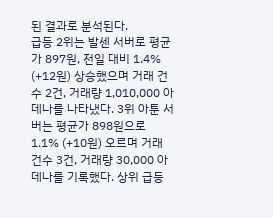된 결과로 분석된다.
급등 2위는 발센 서버로 평균가 897원, 전일 대비 1.4% (+12원) 상승했으며 거래 건수 2건, 거래량 1,010,000 아데나를 나타냈다. 3위 아툰 서버는 평균가 898원으로 1.1% (+10원) 오르며 거래 건수 3건, 거래량 30,000 아데나를 기록했다. 상위 급등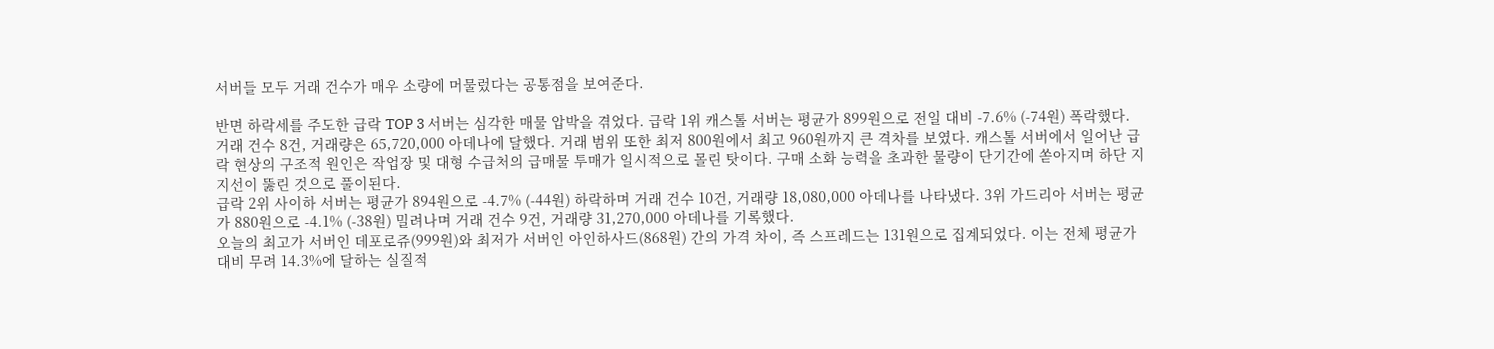서버들 모두 거래 건수가 매우 소량에 머물렀다는 공통점을 보여준다.

반면 하락세를 주도한 급락 TOP 3 서버는 심각한 매물 압박을 겪었다. 급락 1위 캐스톨 서버는 평균가 899원으로 전일 대비 -7.6% (-74원) 폭락했다. 거래 건수 8건, 거래량은 65,720,000 아데나에 달했다. 거래 범위 또한 최저 800원에서 최고 960원까지 큰 격차를 보였다. 캐스톨 서버에서 일어난 급락 현상의 구조적 원인은 작업장 및 대형 수급처의 급매물 투매가 일시적으로 몰린 탓이다. 구매 소화 능력을 초과한 물량이 단기간에 쏟아지며 하단 지지선이 뚫린 것으로 풀이된다.
급락 2위 사이하 서버는 평균가 894원으로 -4.7% (-44원) 하락하며 거래 건수 10건, 거래량 18,080,000 아데나를 나타냈다. 3위 가드리아 서버는 평균가 880원으로 -4.1% (-38원) 밀려나며 거래 건수 9건, 거래량 31,270,000 아데나를 기록했다.
오늘의 최고가 서버인 데포로쥬(999원)와 최저가 서버인 아인하사드(868원) 간의 가격 차이, 즉 스프레드는 131원으로 집계되었다. 이는 전체 평균가 대비 무려 14.3%에 달하는 실질적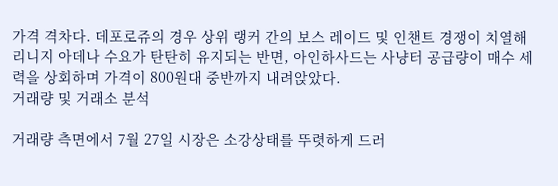가격 격차다. 데포로쥬의 경우 상위 랭커 간의 보스 레이드 및 인챈트 경쟁이 치열해 리니지 아데나 수요가 탄탄히 유지되는 반면, 아인하사드는 사냥터 공급량이 매수 세력을 상회하며 가격이 800원대 중반까지 내려앉았다.
거래량 및 거래소 분석

거래량 측면에서 7월 27일 시장은 소강상태를 뚜렷하게 드러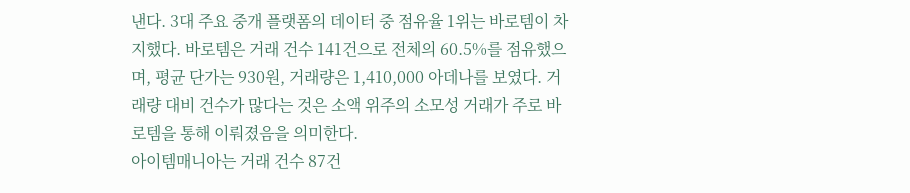낸다. 3대 주요 중개 플랫폼의 데이터 중 점유율 1위는 바로템이 차지했다. 바로템은 거래 건수 141건으로 전체의 60.5%를 점유했으며, 평균 단가는 930원, 거래량은 1,410,000 아데나를 보였다. 거래량 대비 건수가 많다는 것은 소액 위주의 소모성 거래가 주로 바로템을 통해 이뤄졌음을 의미한다.
아이템매니아는 거래 건수 87건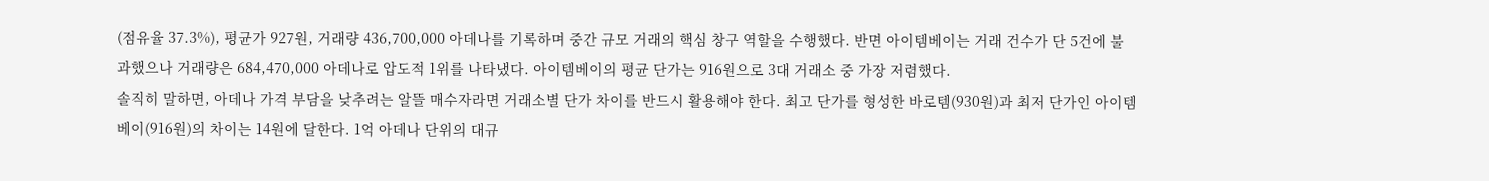(점유율 37.3%), 평균가 927원, 거래량 436,700,000 아데나를 기록하며 중간 규모 거래의 핵심 창구 역할을 수행했다. 반면 아이템베이는 거래 건수가 단 5건에 불과했으나 거래량은 684,470,000 아데나로 압도적 1위를 나타냈다. 아이템베이의 평균 단가는 916원으로 3대 거래소 중 가장 저렴했다.
솔직히 말하면, 아데나 가격 부담을 낮추려는 알뜰 매수자라면 거래소별 단가 차이를 반드시 활용해야 한다. 최고 단가를 형성한 바로템(930원)과 최저 단가인 아이템베이(916원)의 차이는 14원에 달한다. 1억 아데나 단위의 대규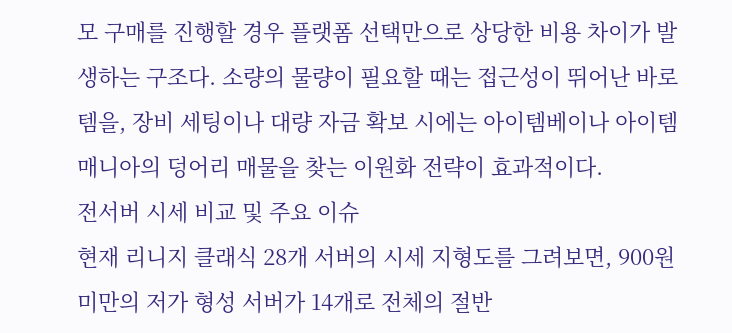모 구매를 진행할 경우 플랫폼 선택만으로 상당한 비용 차이가 발생하는 구조다. 소량의 물량이 필요할 때는 접근성이 뛰어난 바로템을, 장비 세팅이나 대량 자금 확보 시에는 아이템베이나 아이템매니아의 덩어리 매물을 찾는 이원화 전략이 효과적이다.
전서버 시세 비교 및 주요 이슈
현재 리니지 클래식 28개 서버의 시세 지형도를 그려보면, 900원 미만의 저가 형성 서버가 14개로 전체의 절반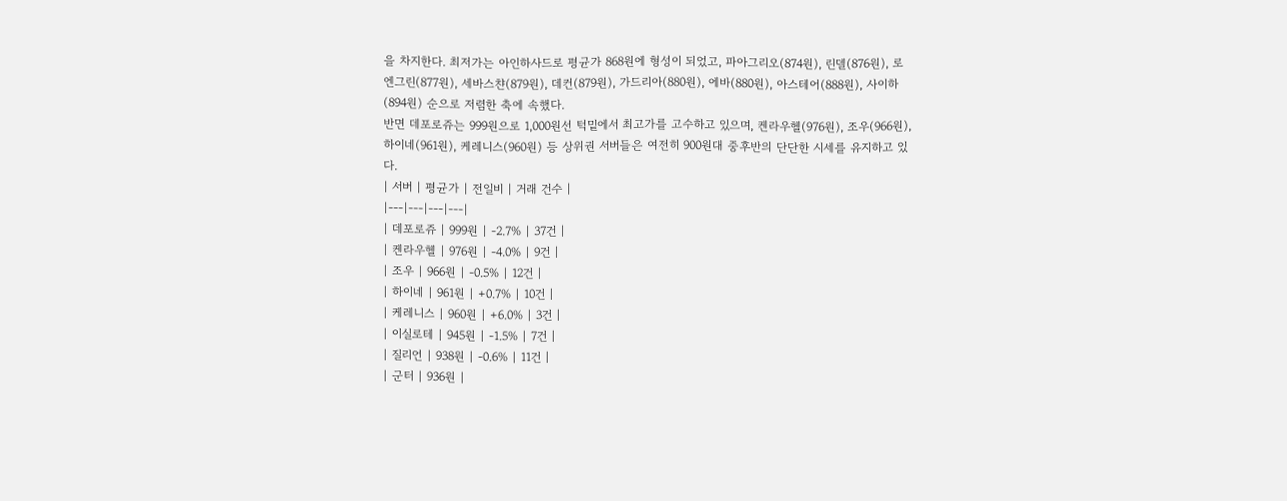을 차지한다. 최저가는 아인하사드로 평균가 868원에 형성이 되었고, 파아그리오(874원), 린델(876원), 로엔그린(877원), 세바스챤(879원), 데컨(879원), 가드리아(880원), 에바(880원), 아스테어(888원), 사이하(894원) 순으로 저렴한 축에 속했다.
반면 데포로쥬는 999원으로 1,000원선 턱밑에서 최고가를 고수하고 있으며, 켄라우헬(976원), 조우(966원), 하이네(961원), 케레니스(960원) 등 상위권 서버들은 여전히 900원대 중후반의 단단한 시세를 유지하고 있다.
| 서버 | 평균가 | 전일비 | 거래 건수 |
|---|---|---|---|
| 데포로쥬 | 999원 | -2.7% | 37건 |
| 켄라우헬 | 976원 | -4.0% | 9건 |
| 조우 | 966원 | -0.5% | 12건 |
| 하이네 | 961원 | +0.7% | 10건 |
| 케레니스 | 960원 | +6.0% | 3건 |
| 이실로테 | 945원 | -1.5% | 7건 |
| 질리언 | 938원 | -0.6% | 11건 |
| 군터 | 936원 |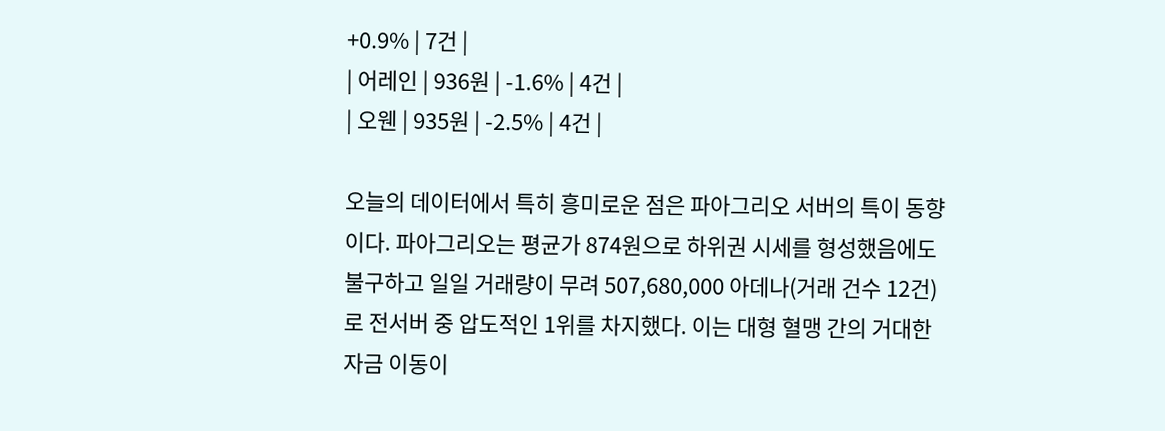+0.9% | 7건 |
| 어레인 | 936원 | -1.6% | 4건 |
| 오웬 | 935원 | -2.5% | 4건 |

오늘의 데이터에서 특히 흥미로운 점은 파아그리오 서버의 특이 동향이다. 파아그리오는 평균가 874원으로 하위권 시세를 형성했음에도 불구하고 일일 거래량이 무려 507,680,000 아데나(거래 건수 12건)로 전서버 중 압도적인 1위를 차지했다. 이는 대형 혈맹 간의 거대한 자금 이동이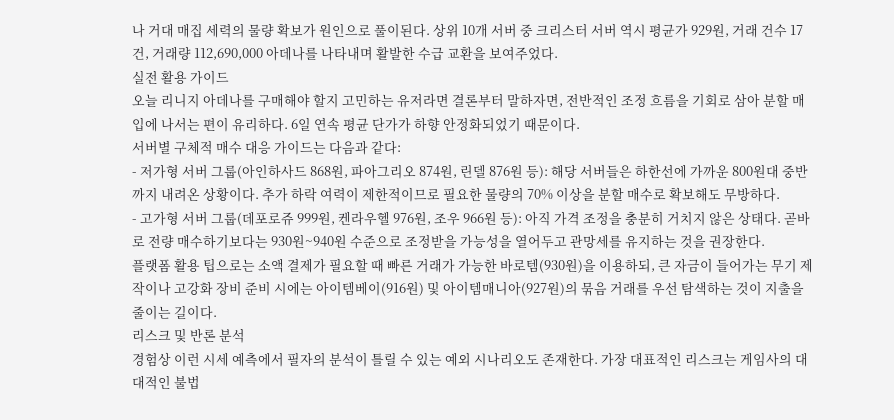나 거대 매집 세력의 물량 확보가 원인으로 풀이된다. 상위 10개 서버 중 크리스터 서버 역시 평균가 929원, 거래 건수 17건, 거래량 112,690,000 아데나를 나타내며 활발한 수급 교환을 보여주었다.
실전 활용 가이드
오늘 리니지 아데나를 구매해야 할지 고민하는 유저라면 결론부터 말하자면, 전반적인 조정 흐름을 기회로 삼아 분할 매입에 나서는 편이 유리하다. 6일 연속 평균 단가가 하향 안정화되었기 때문이다.
서버별 구체적 매수 대응 가이드는 다음과 같다:
- 저가형 서버 그룹(아인하사드 868원, 파아그리오 874원, 린델 876원 등): 해당 서버들은 하한선에 가까운 800원대 중반까지 내려온 상황이다. 추가 하락 여력이 제한적이므로 필요한 물량의 70% 이상을 분할 매수로 확보해도 무방하다.
- 고가형 서버 그룹(데포로쥬 999원, 켄라우헬 976원, 조우 966원 등): 아직 가격 조정을 충분히 거치지 않은 상태다. 곧바로 전량 매수하기보다는 930원~940원 수준으로 조정받을 가능성을 열어두고 관망세를 유지하는 것을 권장한다.
플랫폼 활용 팁으로는 소액 결제가 필요할 때 빠른 거래가 가능한 바로템(930원)을 이용하되, 큰 자금이 들어가는 무기 제작이나 고강화 장비 준비 시에는 아이템베이(916원) 및 아이템매니아(927원)의 묶음 거래를 우선 탐색하는 것이 지출을 줄이는 길이다.
리스크 및 반론 분석
경험상 이런 시세 예측에서 필자의 분석이 틀릴 수 있는 예외 시나리오도 존재한다. 가장 대표적인 리스크는 게임사의 대대적인 불법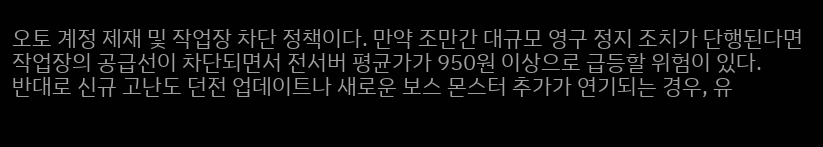오토 계정 제재 및 작업장 차단 정책이다. 만약 조만간 대규모 영구 정지 조치가 단행된다면 작업장의 공급선이 차단되면서 전서버 평균가가 950원 이상으로 급등할 위험이 있다.
반대로 신규 고난도 던전 업데이트나 새로운 보스 몬스터 추가가 연기되는 경우, 유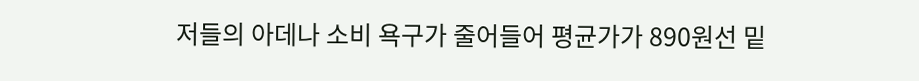저들의 아데나 소비 욕구가 줄어들어 평균가가 890원선 밑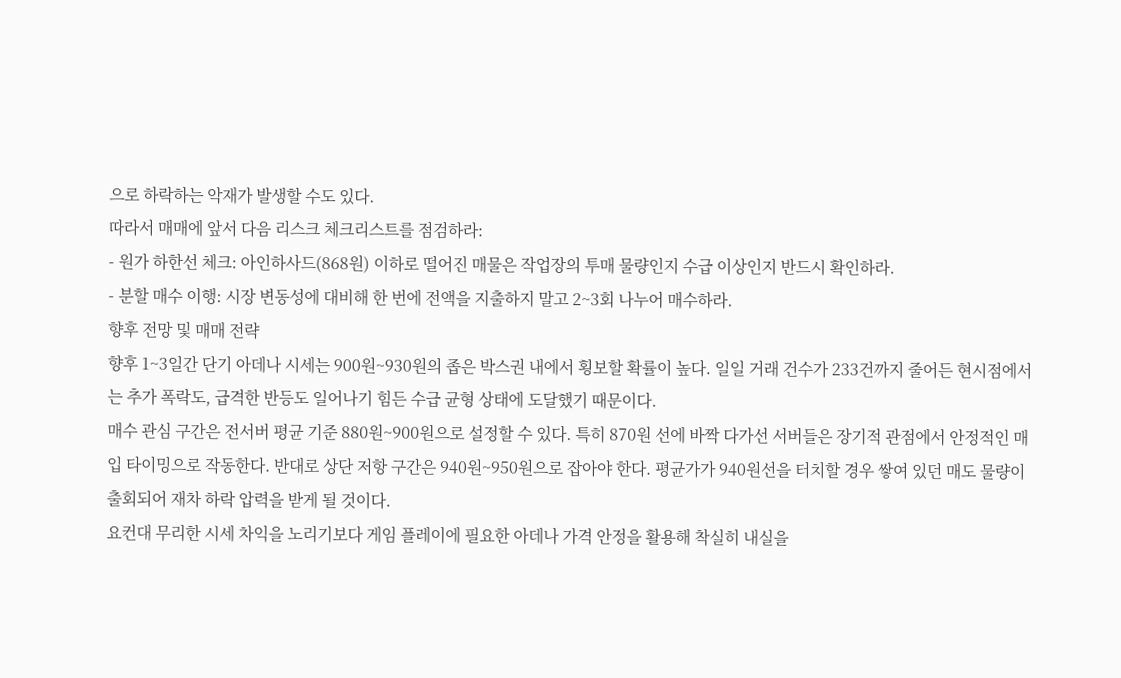으로 하락하는 악재가 발생할 수도 있다.
따라서 매매에 앞서 다음 리스크 체크리스트를 점검하라:
- 원가 하한선 체크: 아인하사드(868원) 이하로 떨어진 매물은 작업장의 투매 물량인지 수급 이상인지 반드시 확인하라.
- 분할 매수 이행: 시장 변동성에 대비해 한 번에 전액을 지출하지 말고 2~3회 나누어 매수하라.
향후 전망 및 매매 전략
향후 1~3일간 단기 아데나 시세는 900원~930원의 좁은 박스권 내에서 횡보할 확률이 높다. 일일 거래 건수가 233건까지 줄어든 현시점에서는 추가 폭락도, 급격한 반등도 일어나기 힘든 수급 균형 상태에 도달했기 때문이다.
매수 관심 구간은 전서버 평균 기준 880원~900원으로 설정할 수 있다. 특히 870원 선에 바짝 다가선 서버들은 장기적 관점에서 안정적인 매입 타이밍으로 작동한다. 반대로 상단 저항 구간은 940원~950원으로 잡아야 한다. 평균가가 940원선을 터치할 경우 쌓여 있던 매도 물량이 출회되어 재차 하락 압력을 받게 될 것이다.
요컨대 무리한 시세 차익을 노리기보다 게임 플레이에 필요한 아데나 가격 안정을 활용해 착실히 내실을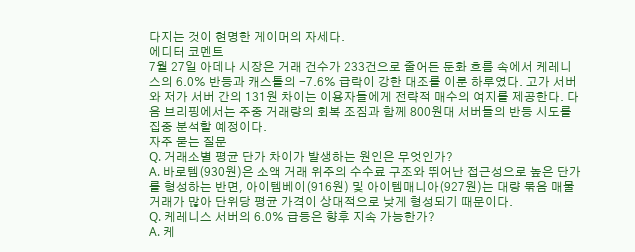다지는 것이 현명한 게이머의 자세다.
에디터 코멘트
7월 27일 아데나 시장은 거래 건수가 233건으로 줄어든 둔화 흐름 속에서 케레니스의 6.0% 반등과 캐스톨의 -7.6% 급락이 강한 대조를 이룬 하루였다. 고가 서버와 저가 서버 간의 131원 차이는 이용자들에게 전략적 매수의 여지를 제공한다. 다음 브리핑에서는 주중 거래량의 회복 조짐과 함께 800원대 서버들의 반등 시도를 집중 분석할 예정이다.
자주 묻는 질문
Q. 거래소별 평균 단가 차이가 발생하는 원인은 무엇인가?
A. 바로템(930원)은 소액 거래 위주의 수수료 구조와 뛰어난 접근성으로 높은 단가를 형성하는 반면, 아이템베이(916원) 및 아이템매니아(927원)는 대량 묶음 매물 거래가 많아 단위당 평균 가격이 상대적으로 낮게 형성되기 때문이다.
Q. 케레니스 서버의 6.0% 급등은 향후 지속 가능한가?
A. 케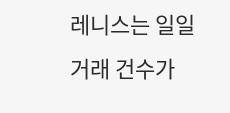레니스는 일일 거래 건수가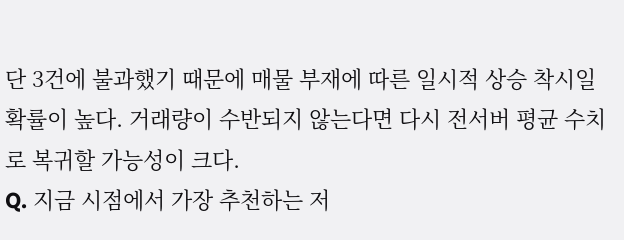단 3건에 불과했기 때문에 매물 부재에 따른 일시적 상승 착시일 확률이 높다. 거래량이 수반되지 않는다면 다시 전서버 평균 수치로 복귀할 가능성이 크다.
Q. 지금 시점에서 가장 추천하는 저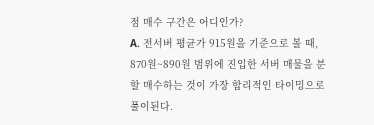점 매수 구간은 어디인가?
A. 전서버 평균가 915원을 기준으로 볼 때, 870원~890원 범위에 진입한 서버 매물을 분할 매수하는 것이 가장 합리적인 타이밍으로 풀이된다.